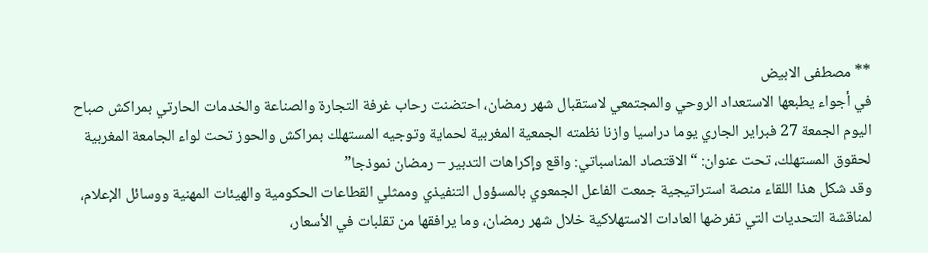** مصطفى الابيض
في أجواء يطبعها الاستعداد الروحي والمجتمعي لاستقبال شهر رمضان، احتضنت رحاب غرفة التجارة والصناعة والخدمات الحارتي بمراكش صباح اليوم الجمعة 27 فبراير الجاري يوما دراسيا وازنا نظمته الجمعية المغربية لحماية وتوجيه المستهلك بمراكش والحوز تحت لواء الجامعة المغربية لحقوق المستهلك، تحت عنوان: “الاقتصاد المناسباتي: واقع وإكراهات التدبير – رمضان نموذجا”
وقد شكل هذا اللقاء منصة استراتيجية جمعت الفاعل الجمعوي بالمسؤول التنفيذي وممثلي القطاعات الحكومية والهيئات المهنية ووسائل الإعلام، لمناقشة التحديات التي تفرضها العادات الاستهلاكية خلال شهر رمضان، وما يرافقها من تقلبات في الأسعار،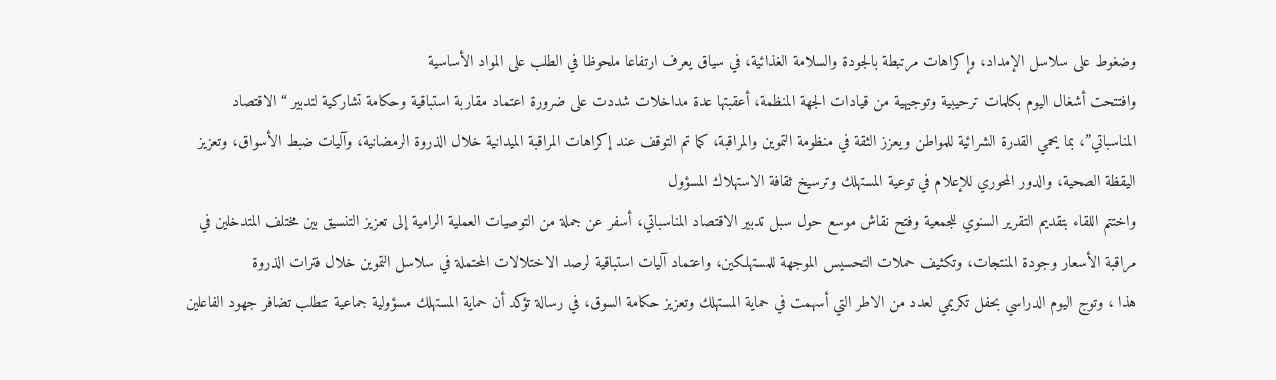وضغوط على سلاسل الإمداد، وإكراهات مرتبطة بالجودة والسلامة الغذائية، في سياق يعرف ارتفاعا ملحوظا في الطلب على المواد الأساسية
وافتتحت أشغال اليوم بكلمات ترحيبية وتوجيهية من قيادات الجهة المنظمة، أعقبتها عدة مداخلات شددت على ضرورة اعتماد مقاربة استباقية وحكامة تشاركية لتدبير “الاقتصاد المناسباتي”، بما يحمي القدرة الشرائية للمواطن ويعزز الثقة في منظومة التموين والمراقبة، كما تم التوقف عند إكراهات المراقبة الميدانية خلال الذروة الرمضانية، وآليات ضبط الأسواق، وتعزيز اليقظة الصحية، والدور المحوري للإعلام في توعية المستهلك وترسيخ ثقافة الاستهلاك المسؤول
واختتم اللقاء بتقديم التقرير السنوي للجمعية وفتح نقاش موسع حول سبل تدبير الاقتصاد المناسباتي، أسفر عن جملة من التوصيات العملية الرامية إلى تعزيز التنسيق بين مختلف المتدخلين في مراقبة الأسعار وجودة المنتجات، وتكثيف حملات التحسيس الموجهة للمستهلكين، واعتماد آليات استباقية لرصد الاختلالات المحتملة في سلاسل التموين خلال فترات الذروة
هذا ، وتوج اليوم الدراسي بحفل تكريمي لعدد من الاطر التي أسهمت في حماية المستهلك وتعزيز حكامة السوق، في رسالة تؤكد أن حماية المستهلك مسؤولية جماعية تتطلب تضافر جهود الفاعلين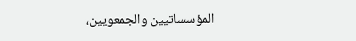المؤسساتيين والجمعويين،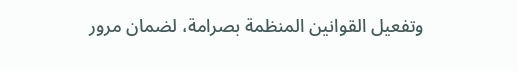وتفعيل القوانين المنظمة بصرامة، لضمان مرور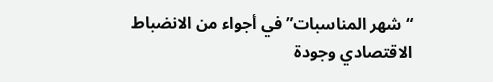“شهر المناسبات” في أجواء من الانضباط الاقتصادي وجودة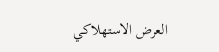العرض الاستهلاكي